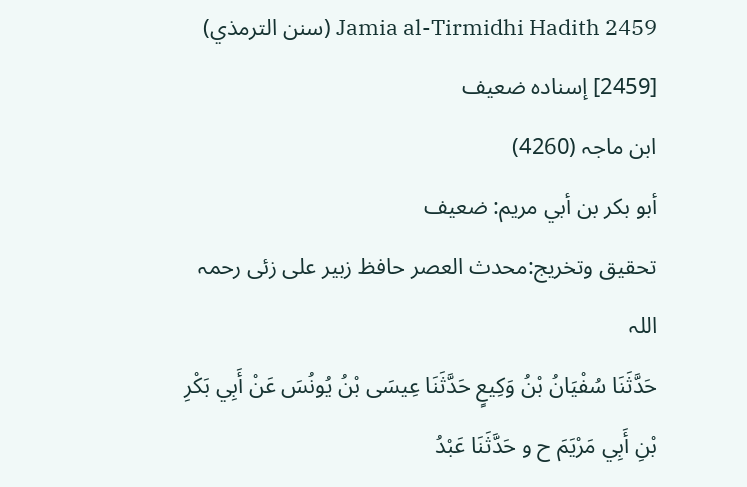Jamia al-Tirmidhi Hadith 2459 (سنن الترمذي)
[2459] إسنادہ ضعیف
ابن ماجہ (4260)
أبو بکر بن أبي مریم: ضعیف
تحقیق وتخریج:محدث العصر حافظ زبیر علی زئی رحمہ اللہ
حَدَّثَنَا سُفْيَانُ بْنُ وَكِيعٍ حَدَّثَنَا عِيسَی بْنُ يُونُسَ عَنْ أَبِي بَكْرِ بْنِ أَبِي مَرْيَمَ ح و حَدَّثَنَا عَبْدُ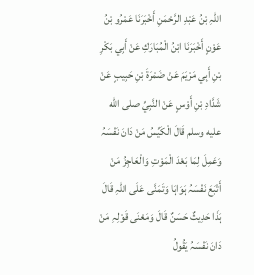اللہِ بْنُ عَبْدِ الرَّحْمَنِ أَخْبَرَنَا عَمْرُو بْنُ عَوْنٍ أَخْبَرَنَا ابْنُ الْمُبَارَكِ عَنْ أَبِي بَكْرِ بْنِ أَبِي مَرْيَمَ عَنْ ضَمْرَةَ بْنِ حَبِيبٍ عَنْ شَدَّادِ بْنِ أَوْسٍ عَنْ النَّبِيِّ صلى الله عليه وسلم قَالَ الْكَيِّسُ مَنْ دَانَ نَفْسَہُ وَعَمِلَ لِمَا بَعْدَ الْمَوْتِ وَالْعَاجِزُ مَنْ أَتْبَعَ نَفْسَہُ ہَوَاہَا وَتَمَنَّی عَلَی اللہِ قَالَ ہَذَا حَدِيثٌ حَسَنٌ قَالَ وَمَعْنَی قَوْلِہِ مَنْ دَانَ نَفْسَہُ يَقُولُ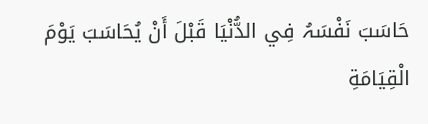حَاسَبَ نَفْسَہُ فِي الدُّنْيَا قَبْلَ أَنْ يُحَاسَبَ يَوْمَ الْقِيَامَةِ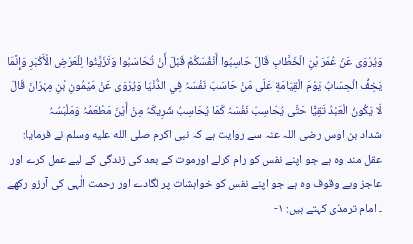وَيُرْوَی عَنْ عُمَرَ بْنِ الْخَطَّابِ قَالَ حَاسِبُوا أَنْفُسَكُمْ قَبْلَ أَنْ تُحَاسَبُوا وَتَزَيَّنُوا لِلْعَرْضِ الْأَكْبَرِ وَإِنَّمَا يَخِفُّ الْحِسَابُ يَوْمَ الْقِيَامَةِ عَلَی مَنْ حَاسَبَ نَفْسَہُ فِي الدُّنْيَا وَيُرْوَی عَنْ مَيْمُونِ بْنِ مِہْرَانَ قَالَ لَا يَكُونُ الْعَبْدُ تَقِيًّا حَتَّی يُحَاسِبَ نَفْسَہُ كَمَا يُحَاسِبُ شَرِيكَہُ مِنْ أَيْنَ مَطْعَمُہُ وَمَلْبَسُہُ
شداد بن اوس رضی اللہ عنہ سے روایت ہے کہ نبی اکرم صلى الله عليه وسلم نے فرمایا: عقل مند وہ ہے جو اپنے نفس کو رام کرلے اورموت کے بعد کی زندگی کے لیے عمل کرے اور عاجز وبے وقوف وہ ہے جو اپنے نفس کو خواہشات پر لگادے اور رحمت الٰہی کی آرزو رکھے ۔ امام ترمذی کہتے ہیں: ۱-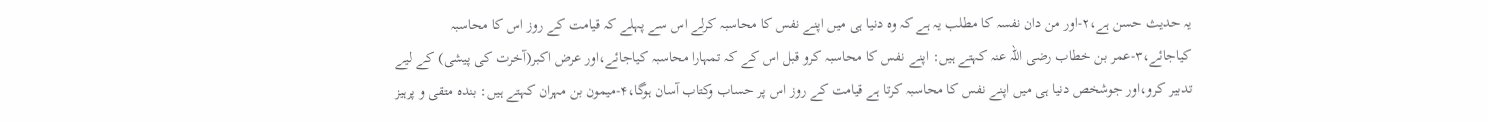یہ حدیث حسن ہے،۲-اور من دان نفسہ کا مطلب یہ ہے کہ وہ دنیا ہی میں اپنے نفس کا محاسبہ کرلے اس سے پہلے کہ قیامت کے روز اس کا محاسبہ کیاجائے،۳-عمر بن خطاب رضی اللہ عنہ کہتے ہیں: اپنے نفس کا محاسبہ کرو قبل اس کے کہ تمہارا محاسبہ کیاجائے،اور عرض اکبر(آخرت کی پیشی) کے لیے تدبیر کرو،اور جوشخص دنیا ہی میں اپنے نفس کا محاسبہ کرتا ہے قیامت کے روز اس پر حساب وکتاب آسان ہوگا،۴-میمون بن مہران کہتے ہیں: بندہ متقی و پرہیز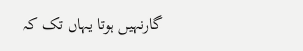گارنہیں ہوتا یہاں تک کہ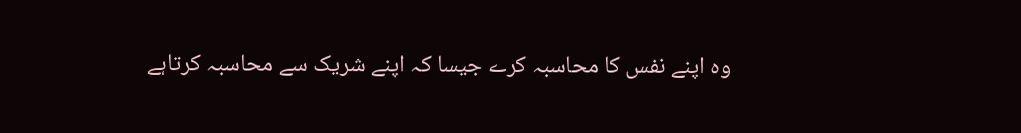وہ اپنے نفس کا محاسبہ کرے جیسا کہ اپنے شریک سے محاسبہ کرتاہے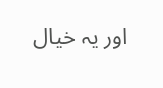اور یہ خیال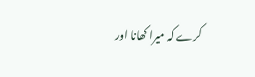کرے کہ میرا کھانا اور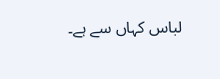لباس کہاں سے ہے۔